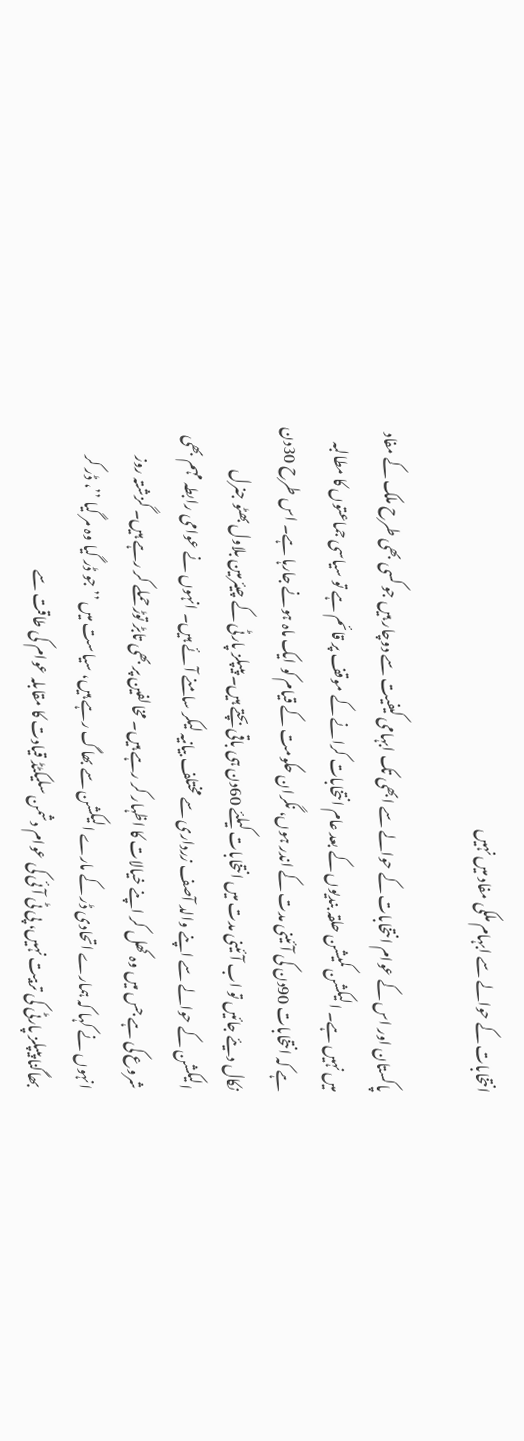انتخابات کے حوالے سے ابہام ملکی مفاد میں نہیں

پاکستان اور اس کے عوام انتخابات کے حوالے سے ابھی تک ابہامی کیفیت سے دوچار ہیں جو کسی بھی طرح ملک کے مفاد میں نہیں ہے۔ الیکشن کمیشن حلقہ بندیوں کے بعد عام انتخابات کرانے کے موقف پر قائم ہے تو سیاسی جماعتوں کا مطالبہ ہے کہ انتخابات 90دن کی آئینی مدت کے اندر ہوں، نگران حکومت کے قیام کو ایک ماہ ہونے جارہا ہے۔ اس طرح 30دن نکال دیئے جائیں تو اب آئینی مدت میں انتخابات کیلئے 60دن ہی باقی بچتے ہیں۔ پیپلز پارٹی کے چیئرمین بلاول بھٹو جنرل الیکشن کے حوالے سے اپنے والد آصف زرداری سے مختلف بیانیہ لیکر سامنے آئے ہیں۔ انہوں نے عوامی رابطہ مہم بھی شروع کی ہے جس میں وہ کھل کر اپنے خیالات کا اظہار کر رہے ہیں۔ مخالفین پر بھی تابڑ توڑ حملے کر رہے ہیں۔ گزشتہ روز انہوں نے کہا کہ ہمارے اتحادی ڈر کے مارے الیکشن سے بھاگ رہے ہیں، سیاست میں ’’ جو ڈر گیا وہ مر گیا ’’، ڈر کر بھاگنا پیپلز پارٹی کی تربیت نہیں، پی ٹی آئی کی عوام دشمن سلیکٹڈ قیادت کا مقابلہ عوام کی طاقت سے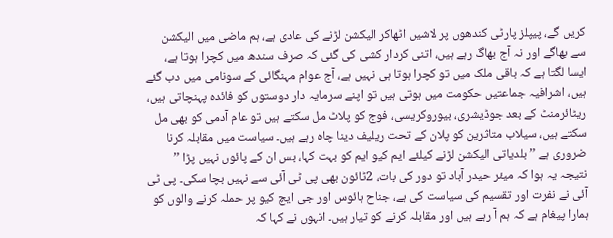کریں گے، پیپلز پارٹی کندھوں پر لاشیں اٹھاکر الیکشن لڑنے کی عادی ہے، ہم ماضی میں الیکشن سے بھاگے اور نہ آج بھاگ رہے ہیں، اتنی کردار کشی کی گئی کہ صرف سندھ میں کچرا ہوتا ہے، ایسا لگتا ہے کہ باقی ملک میں تو کچرا ہوتا ہی نہیں ہے، آج عوام مہنگائی کے سونامی میں دب گئے ہیں، اشرافیہ جماعتیں حکومت میں ہوتی ہیں تو اپنے سرمایہ دار دوستوں کو فائدہ پہنچاتی ہیں، ریٹائرمنٹ کے بعد جوڈیشری، بیوروکریسی، فوج کو پلاٹ مل سکتے ہیں تو عام آدمی کو بھی مل سکتے ہیں، سیلاب متاثرین کو پلان کے تحت ریلیف دینا چاہ رہے ہیں۔ سیاست میں مقابلہ کرنا ضروری ہے ’’ بلدیاتی الیکشن لڑنے کیلئے ایم کیو ایم کو بہت کہا، بس ان کے پائوں نہیں پڑا ’’ نتیجہ یہ ہوا کہ میئر حیدر آباد تو دور کی بات، 2ٹائون بھی پی ٹی آئی سے نہیں بچا سکی۔ پی ٹی آئی نے نفرت اور تقسیم کی سیاست کی ہے، جناح ہائوس اور جی ایچ کیو پر حملہ کرنے والوں کو ہمارا پیغام ہے کہ ہم آ رہے ہیں اور مقابلہ کرنے کو تیار ہیں۔ انہوں نے کہا کہ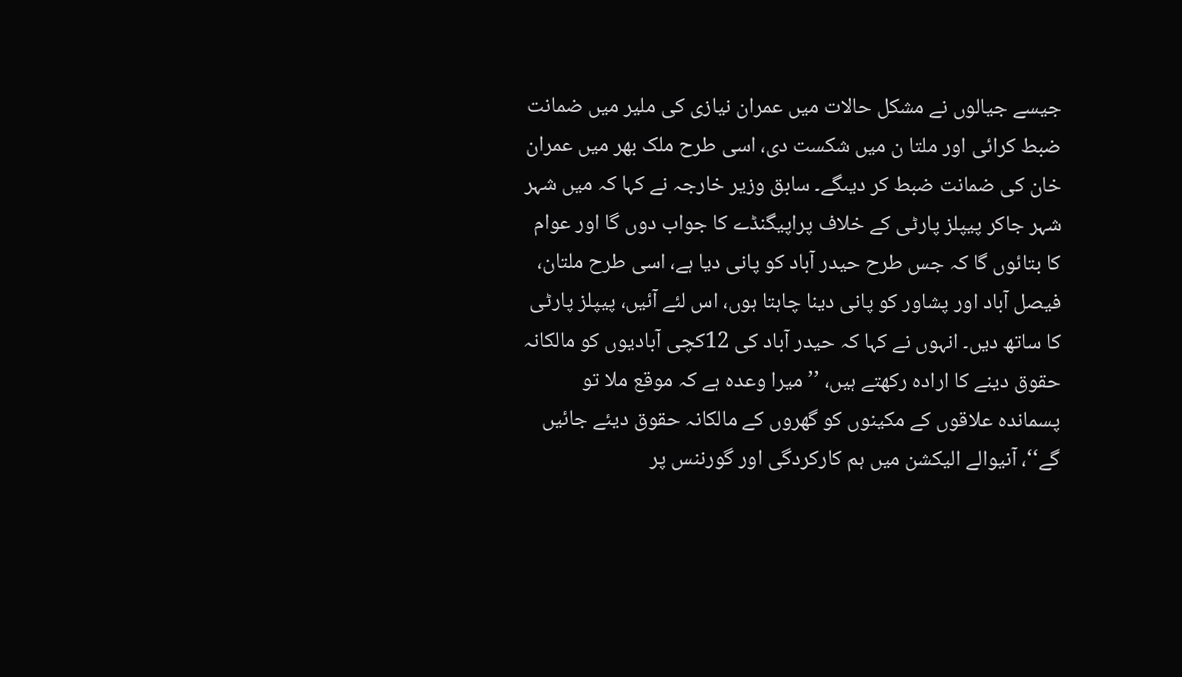جیسے جیالوں نے مشکل حالات میں عمران نیازی کی ملیر میں ضمانت ضبط کرائی اور ملتا ن میں شکست دی، اسی طرح ملک بھر میں عمران خان کی ضمانت ضبط کر دیںگے۔ سابق وزیر خارجہ نے کہا کہ میں شہر شہر جاکر پیپلز پارٹی کے خلاف پراپیگنڈے کا جواب دوں گا اور عوام کا بتائوں گا کہ جس طرح حیدر آباد کو پانی دیا ہے، اسی طرح ملتان، فیصل آباد اور پشاور کو پانی دینا چاہتا ہوں، اس لئے آئیں، پیپلز پارٹی کا ساتھ دیں۔ انہوں نے کہا کہ حیدر آباد کی 12کچی آبادیوں کو مالکانہ حقوق دینے کا ارادہ رکھتے ہیں، ’’ میرا وعدہ ہے کہ موقع ملا تو پسماندہ علاقوں کے مکینوں کو گھروں کے مالکانہ حقوق دیئے جائیں گے‘‘، آنیوالے الیکشن میں ہم کارکردگی اور گورننس پر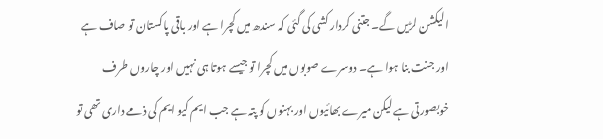الیکشن لڑیں گے۔ جتنی کردار کشی کی گئی کہ سندھ میں کچرا ہے اور باقی پاکستان تو صاف ہے اور جنت بنا ہوا ہے۔ دوسرے صوبوں میں کچرا تو جیسے ہوتا ہی نہیں اور چاروں طرف خوبصورتی ہے لیکن میرے بھائیوں اور بہنوں کو پتہ ہے جب ایم کیو ایم کی ذمے داری تھی تو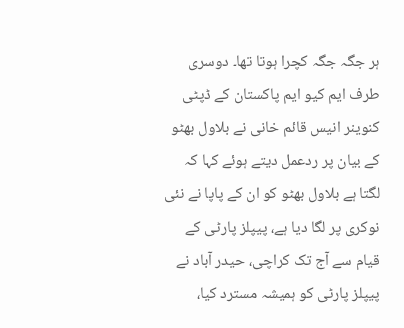ہر جگہ جگہ کچرا ہوتا تھا۔ دوسری طرف ایم کیو ایم پاکستان کے ڈپٹی کنوینر انیس قائم خانی نے بلاول بھٹو کے بیان پر ردعمل دیتے ہوئے کہا کہ لگتا ہے بلاول بھٹو کو ان کے پاپا نے نئی نوکری پر لگا دیا ہے، پیپلز پارٹی کے قیام سے آج تک کراچی، حیدر آباد نے پیپلز پارٹی کو ہمیشہ مسترد کیا،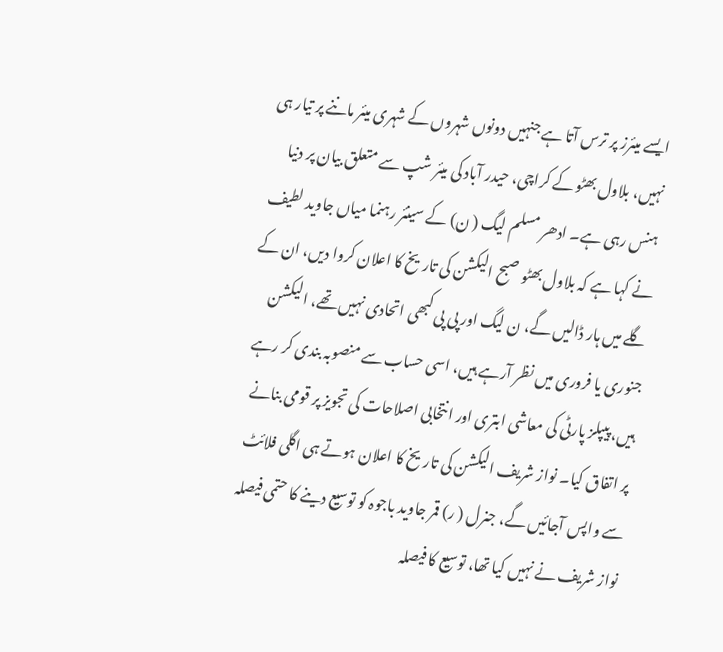ایسے میئرز پر ترس آتا ہے جنہیں دونوں شہروں کے شہری میئر ماننے پر تیار ہی نہیں، بلاول بھٹو کے کراچی، حیدر آباد کی میئر شپ سے متعلق بیان پر دنیا ہنس رہی ہے۔ ادھر مسلم لیگ ( ن) کے سینئر رہنما میاں جاوید لطیف نے کہا ہے کہ بلاول بھٹو صبح الیکشن کی تاریخ کا اعلان کروا دیں، ان کے گلے میں ہار ڈالیں گے، ن لیگ اور پی پی کبھی اتحادی نہیں تھے، الیکشن جنوری یا فروری میں نظر آرہے ہیں، اسی حساب سے منصوبہ بندی کر رہے ہیں، پیپلز پارٹی کی معاشی ابتری اور انتخابی اصلاحات کی تجویز پر قومی بنانے پر اتفاق کیا۔ نواز شریف الیکشن کی تاریخ کا اعلان ہوتے ہی اگلی فلائٹ سے واپس آجائیں گے، جنرل ( ر) قمر جاوید باجوہ کو توسیع دینے کا حتمی فیصلہ نواز شریف نے نہیں کیا تھا، توسیع کا فیصلہ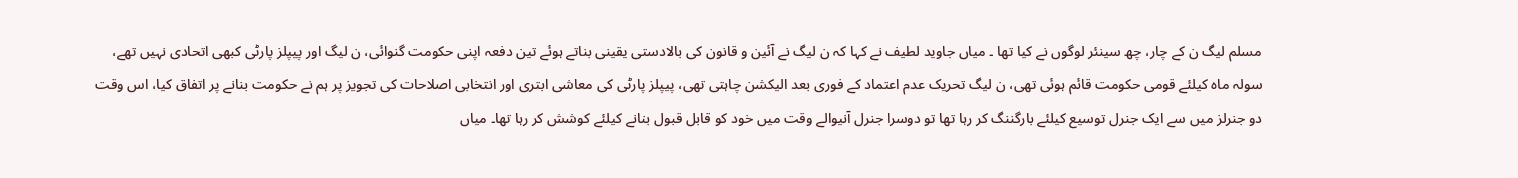مسلم لیگ ن کے چار، چھ سینئر لوگوں نے کیا تھا ۔ میاں جاوید لطیف نے کہا کہ ن لیگ نے آئین و قانون کی بالادستی یقینی بناتے ہوئے تین دفعہ اپنی حکومت گنوائی، ن لیگ اور پیپلز پارٹی کبھی اتحادی نہیں تھے، سولہ ماہ کیلئے قومی حکومت قائم ہوئی تھی، ن لیگ تحریک عدم اعتماد کے فوری بعد الیکشن چاہتی تھی، پیپلز پارٹی کی معاشی ابتری اور انتخابی اصلاحات کی تجویز پر ہم نے حکومت بنانے پر اتفاق کیا، اس وقت دو جنرلز میں سے ایک جنرل توسیع کیلئے بارگننگ کر رہا تھا تو دوسرا جنرل آنیوالے وقت میں خود کو قابل قبول بنانے کیلئے کوشش کر رہا تھا۔ میاں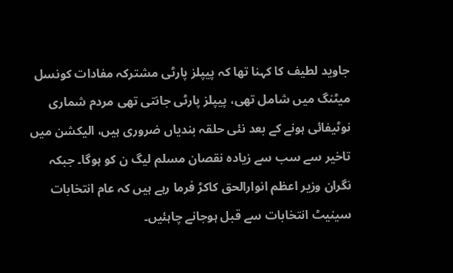جاوید لطیف کا کہنا تھا کہ پیپلز پارٹی مشترکہ مفادات کونسل میٹنگ میں شامل تھی، پیپلز پارٹی جانتی تھی مردم شماری نوٹیفائی ہونے کے بعد نئی حلقہ بندیاں ضروری ہیں، الیکشن میں تاخیر سے سب سے زیادہ نقصان مسلم لیگ ن کو ہوگا۔ جبکہ نگران وزیر اعظم انوارالحق کاکڑ فرما رہے ہیں کہ عام انتخابات سینیٹ انتخابات سے قبل ہوجانے چاہئیں۔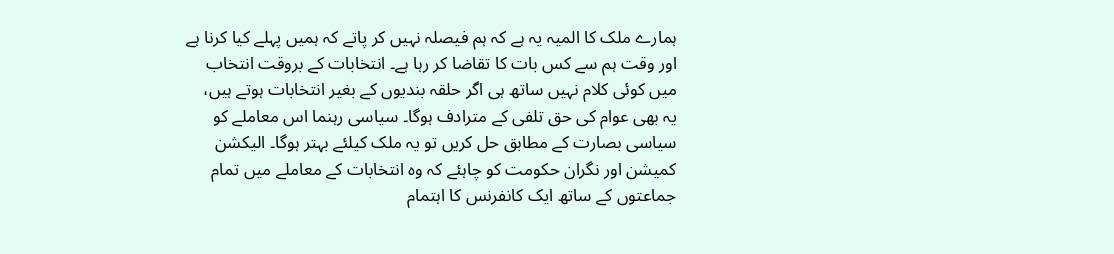ہمارے ملک کا المیہ یہ ہے کہ ہم فیصلہ نہیں کر پاتے کہ ہمیں پہلے کیا کرنا ہے اور وقت ہم سے کس بات کا تقاضا کر رہا ہے۔ انتخابات کے بروقت انتخاب میں کوئی کلام نہیں ساتھ ہی اگر حلقہ بندیوں کے بغیر انتخابات ہوتے ہیں، یہ بھی عوام کی حق تلفی کے مترادف ہوگا۔ سیاسی رہنما اس معاملے کو سیاسی بصارت کے مطابق حل کریں تو یہ ملک کیلئے بہتر ہوگا۔ الیکشن کمیشن اور نگران حکومت کو چاہئے کہ وہ انتخابات کے معاملے میں تمام جماعتوں کے ساتھ ایک کانفرنس کا اہتمام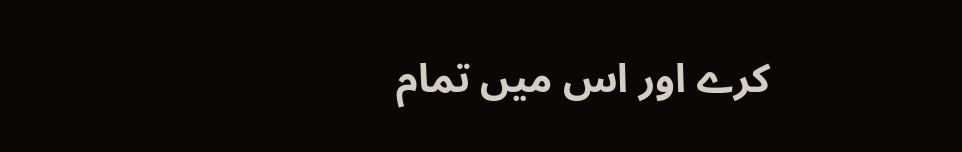کرے اور اس میں تمام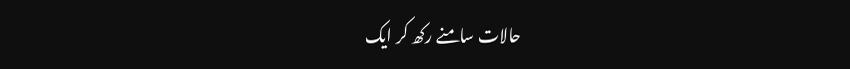حالات سامنے رکھ کر ایک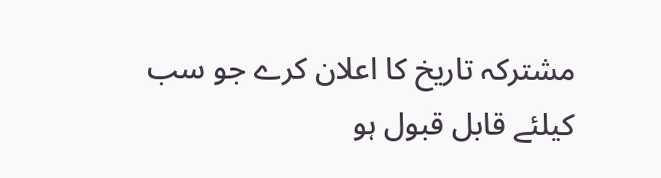مشترکہ تاریخ کا اعلان کرے جو سب کیلئے قابل قبول ہو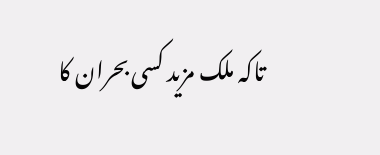تاکہ ملک مزید کسی بحران کا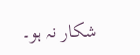شکار نہ ہو۔